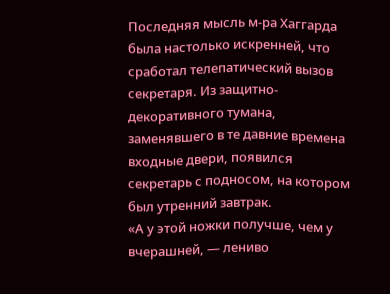Последняя мысль м-ра Хаггарда была настолько искренней, что сработал телепатический вызов секретаря. Из защитно-декоративного тумана, заменявшего в те давние времена входные двери, появился секретарь с подносом, на котором был утренний завтрак.
«А у этой ножки получше, чем у вчерашней, — лениво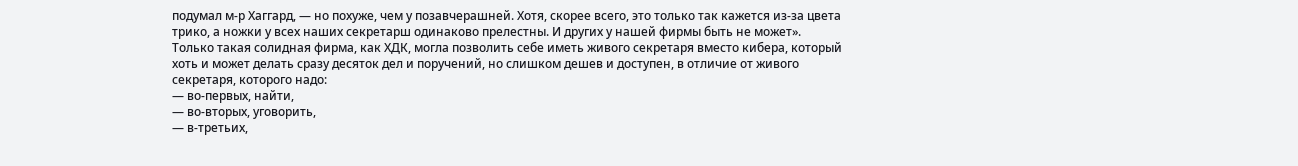подумал м-р Хаггард, — но похуже, чем у позавчерашней. Хотя, скорее всего, это только так кажется из-за цвета трико, а ножки у всех наших секретарш одинаково прелестны. И других у нашей фирмы быть не может».
Только такая солидная фирма, как ХДК, могла позволить себе иметь живого секретаря вместо кибера, который хоть и может делать сразу десяток дел и поручений, но слишком дешев и доступен, в отличие от живого секретаря, которого надо:
— во-первых, найти,
— во-вторых, уговорить,
— в-третьих,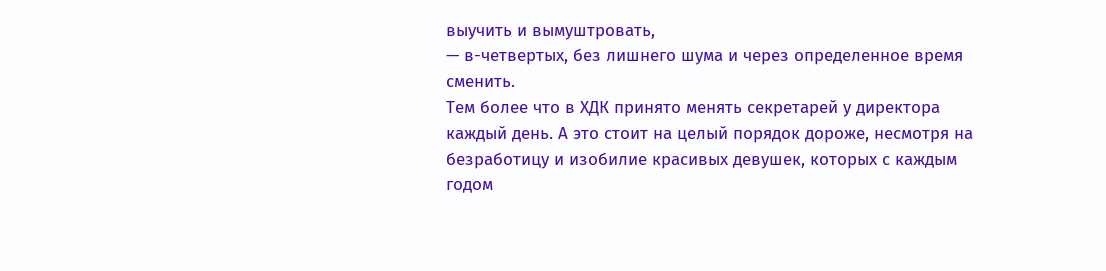выучить и вымуштровать,
— в-четвертых, без лишнего шума и через определенное время сменить.
Тем более что в ХДК принято менять секретарей у директора каждый день. А это стоит на целый порядок дороже, несмотря на безработицу и изобилие красивых девушек, которых с каждым годом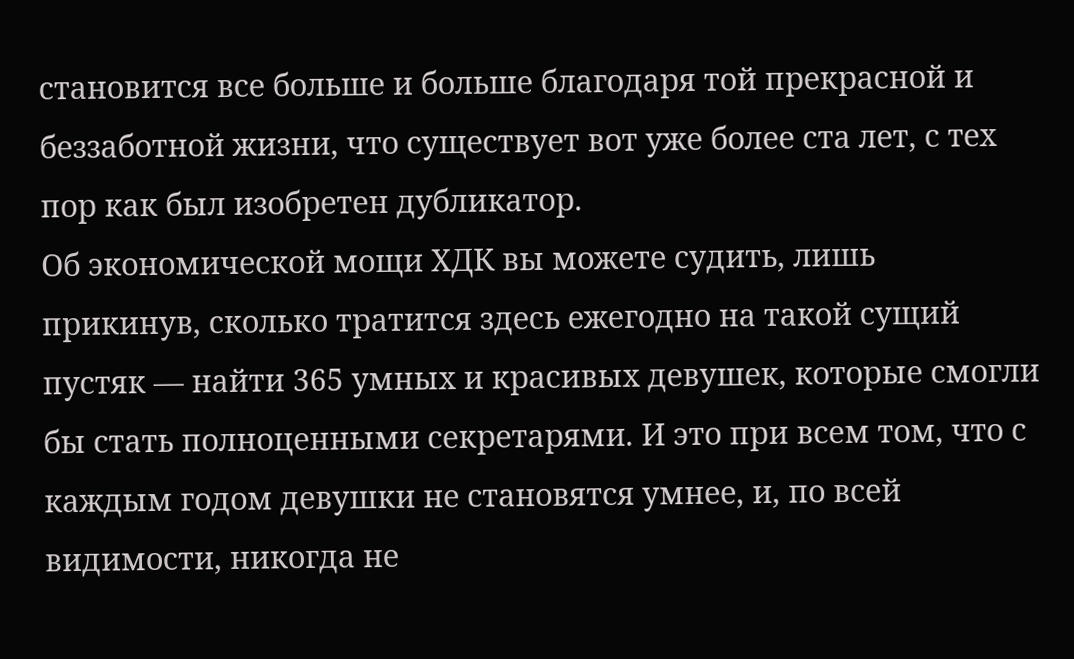становится все больше и больше благодаря той прекрасной и беззаботной жизни, что существует вот уже более ста лет, с тех пор как был изобретен дубликатор.
Об экономической мощи ХДК вы можете судить, лишь прикинув, сколько тратится здесь ежегодно на такой сущий пустяк — найти 365 умных и красивых девушек, которые смогли бы стать полноценными секретарями. И это при всем том, что с каждым годом девушки не становятся умнее, и, по всей видимости, никогда не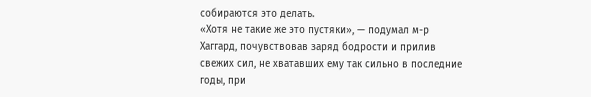собираются это делать.
«Хотя не такие же это пустяки», — подумал м-р Хаггард, почувствовав заряд бодрости и прилив свежих сил, не хватавших ему так сильно в последние годы, при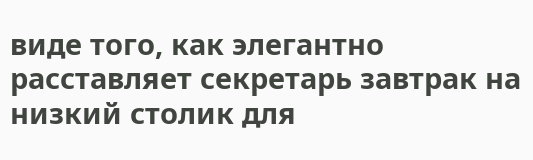виде того, как элегантно расставляет секретарь завтрак на низкий столик для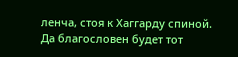ленча, стоя к Хаггарду спиной.
Да благословен будет тот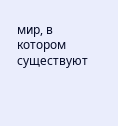мир, в котором существуют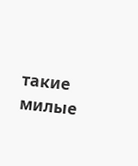такие милые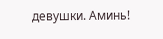девушки. Аминь!